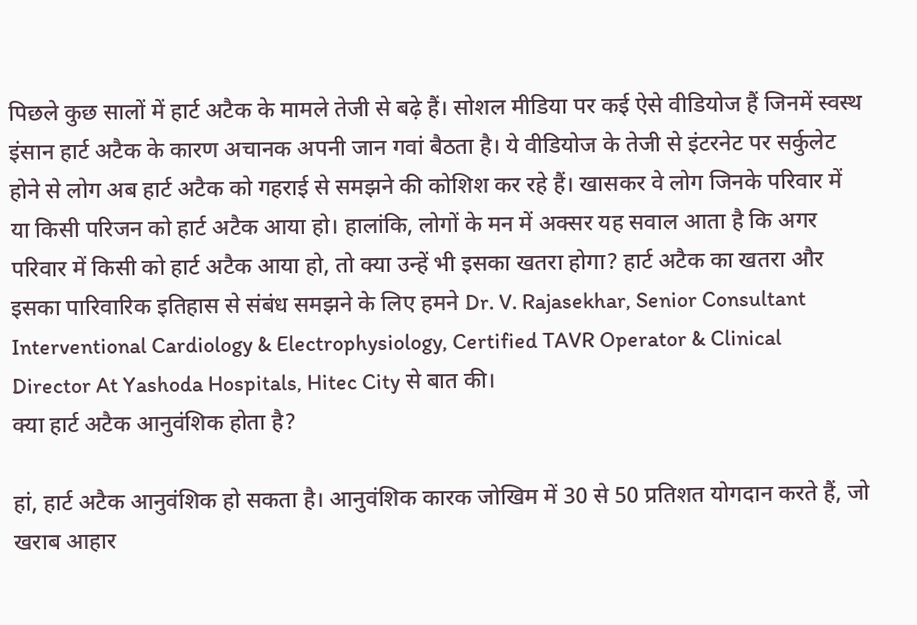पिछले कुछ सालों में हार्ट अटैक के मामले तेजी से बढ़े हैं। सोशल मीडिया पर कई ऐसे वीडियोज हैं जिनमें स्वस्थ इंसान हार्ट अटैक के कारण अचानक अपनी जान गवां बैठता है। ये वीडियोज के तेजी से इंटरनेट पर सर्कुलेट होने से लोग अब हार्ट अटैक को गहराई से समझने की कोशिश कर रहे हैं। खासकर वे लोग जिनके परिवार में या किसी परिजन को हार्ट अटैक आया हो। हालांकि, लोगों के मन में अक्सर यह सवाल आता है कि अगर परिवार में किसी को हार्ट अटैक आया हो, तो क्या उन्हें भी इसका खतरा होगा? हार्ट अटैक का खतरा और इसका पारिवारिक इतिहास से संबंध समझने के लिए हमने Dr. V. Rajasekhar, Senior Consultant Interventional Cardiology & Electrophysiology, Certified TAVR Operator & Clinical Director At Yashoda Hospitals, Hitec City से बात की।
क्या हार्ट अटैक आनुवंशिक होता है?

हां, हार्ट अटैक आनुवंशिक हो सकता है। आनुवंशिक कारक जोखिम में 30 से 50 प्रतिशत योगदान करते हैं, जो खराब आहार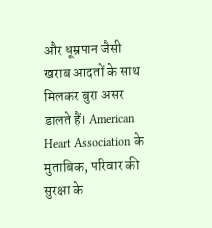और धूम्रपान जैसी खराब आदतों के साथ मिलकर बुरा असर डालते हैं। American Heart Association के मुताबिक, परिवार की सुरक्षा के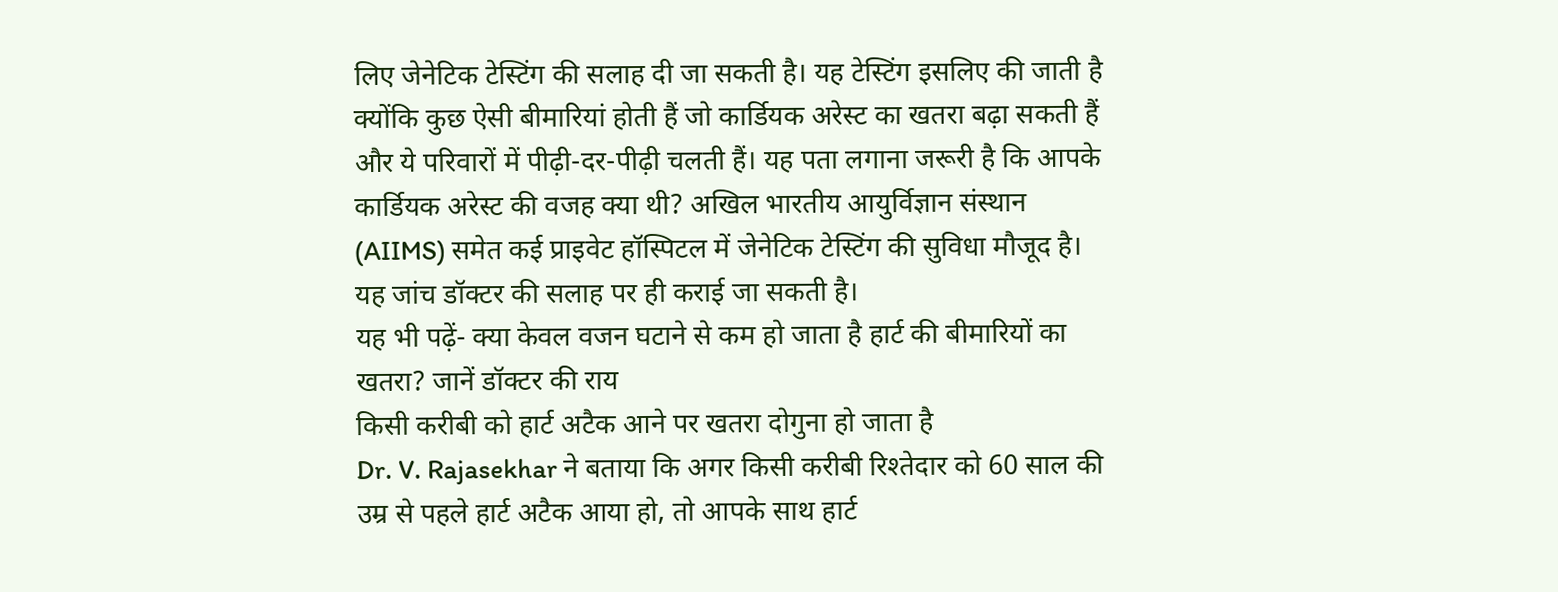लिए जेनेटिक टेस्टिंग की सलाह दी जा सकती है। यह टेस्टिंग इसलिए की जाती है क्योंकि कुछ ऐसी बीमारियां होती हैं जो कार्डियक अरेस्ट का खतरा बढ़ा सकती हैं और ये परिवारों में पीढ़ी-दर-पीढ़ी चलती हैं। यह पता लगाना जरूरी है कि आपके कार्डियक अरेस्ट की वजह क्या थी? अखिल भारतीय आयुर्विज्ञान संस्थान (AIIMS) समेत कई प्राइवेट हॉस्पिटल में जेनेटिक टेस्टिंग की सुविधा मौजूद है। यह जांच डॉक्टर की सलाह पर ही कराई जा सकती है।
यह भी पढ़ें- क्या केवल वजन घटाने से कम हो जाता है हार्ट की बीमारियों का खतरा? जानें डॉक्टर की राय
किसी करीबी को हार्ट अटैक आने पर खतरा दोगुना हो जाता है
Dr. V. Rajasekhar ने बताया कि अगर किसी करीबी रिश्तेदार को 60 साल की उम्र से पहले हार्ट अटैक आया हो, तो आपके साथ हार्ट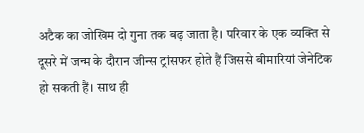अटैक का जोखिम दो गुना तक बढ़ जाता है। परिवार के एक व्यक्ति से दूसरे में जन्म के दौरान जीन्स ट्रांसफर होते हैं जिससे बीमारियां जेनेटिक हो सकती हैं। साथ ही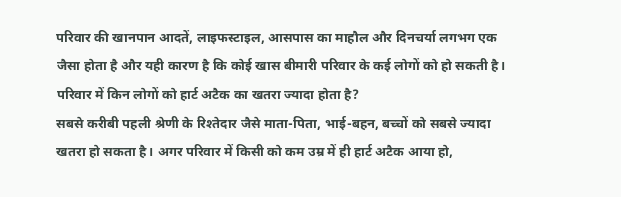परिवार की खानपान आदतें, लाइफस्टाइल, आसपास का माहौल और दिनचर्या लगभग एक जैसा होता है और यही कारण है कि कोई खास बीमारी परिवार के कई लोगों को हो सकती है।
परिवार में किन लोगों को हार्ट अटैक का खतरा ज्यादा होता है?
सबसे करीबी पहली श्रेणी के रिश्तेदार जैसे माता-पिता, भाई-बहन, बच्चों को सबसे ज्यादा खतरा हो सकता है। अगर परिवार में किसी को कम उम्र में ही हार्ट अटैक आया हो,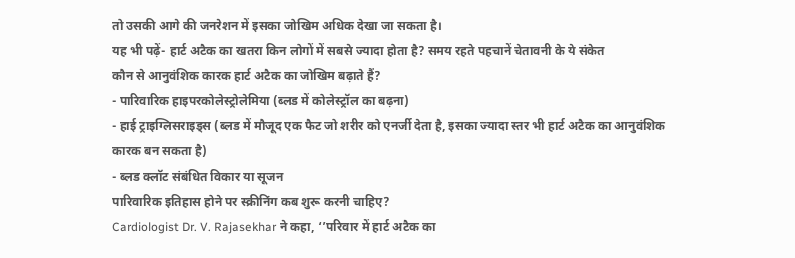तो उसकी आगे की जनरेशन में इसका जोखिम अधिक देखा जा सकता है।
यह भी पढ़ें- हार्ट अटैक का खतरा किन लोगों में सबसे ज्यादा होता है? समय रहते पहचानें चेतावनी के ये संकेत
कौन से आनुवंशिक कारक हार्ट अटैक का जोखिम बढ़ाते हैं?
- पारिवारिक हाइपरकोलेस्ट्रोलेमिया (ब्लड में कोलेस्ट्रॉल का बढ़ना)
- हाई ट्राइग्लिसराइड्स (ब्लड में मौजूद एक फैट जो शरीर को एनर्जी देता है, इसका ज्यादा स्तर भी हार्ट अटैक का आनुवंशिक कारक बन सकता है)
- ब्लड क्लॉट संबंधित विकार या सूजन
पारिवारिक इतिहास होने पर स्क्रीनिंग कब शुरू करनी चाहिए?
Cardiologist Dr. V. Rajasekhar ने कहा, ‘’परिवार में हार्ट अटैक का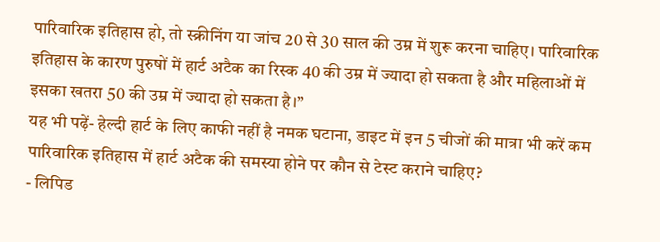पारिवारिक इतिहास हो, तो स्क्रीनिंग या जांच 20 से 30 साल की उम्र में शुरू करना चाहिए। पारिवारिक इतिहास के कारण पुरुषों में हार्ट अटैक का रिस्क 40 की उम्र में ज्यादा हो सकता है और महिलाओं में इसका खतरा 50 की उम्र में ज्यादा हो सकता है।’’
यह भी पढ़ें- हेल्दी हार्ट के लिए काफी नहीं है नमक घटाना, डाइट में इन 5 चीजों की मात्रा भी करें कम
पारिवारिक इतिहास में हार्ट अटैक की समस्या होने पर कौन से टेस्ट कराने चाहिए?
- लिपिड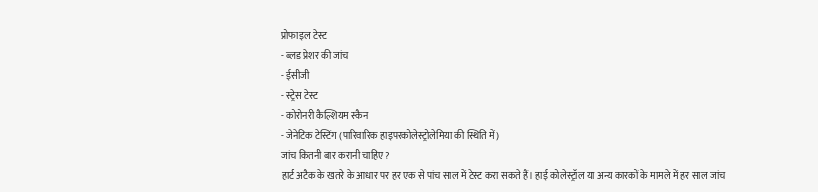प्रोफाइल टेस्ट
- ब्लड प्रेशर की जांच
- ईसीजी
- स्ट्रेस टेस्ट
- कोरोनरी कैल्शियम स्कैन
- जेनेटिक टेस्टिंग (पारिवारिक हाइपरकोलेस्ट्रोलेमिया की स्थिति में)
जांच कितनी बार करानी चाहिए?
हार्ट अटैक के खतरे के आधार पर हर एक से पांच साल में टेस्ट करा सकते हैं। हाई कोलेस्ट्रॉल या अन्य कारकों के मामले में हर साल जांच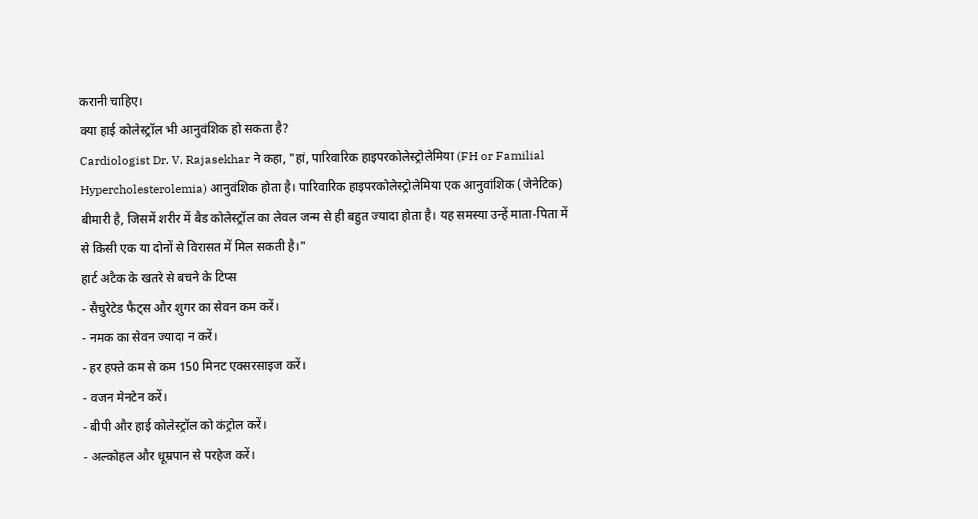करानी चाहिए।
क्या हाई कोलेस्ट्रॉल भी आनुवंशिक हो सकता है?
Cardiologist Dr. V. Rajasekhar ने कहा, "हां, पारिवारिक हाइपरकोलेस्ट्रोलेमिया (FH or Familial Hypercholesterolemia) आनुवंशिक होता है। पारिवारिक हाइपरकोलेस्ट्रोलेमिया एक आनुवांशिक (जेनेटिक) बीमारी है, जिसमें शरीर में बैड कोलेस्ट्रॉल का लेवल जन्म से ही बहुत ज्यादा होता है। यह समस्या उन्हें माता-पिता में से किसी एक या दोनों से विरासत में मिल सकती है।"
हार्ट अटैक के खतरे से बचने के टिप्स
- सैचुरेटेड फैट्स और शुगर का सेवन कम करें।
- नमक का सेवन ज्यादा न करें।
- हर हफ्ते कम से कम 150 मिनट एक्सरसाइज करें।
- वजन मेनटेन करें।
- बीपी और हाई कोलेस्ट्रॉल को कंट्रोल करें।
- अल्कोहल और धूम्रपान से परहेज करें।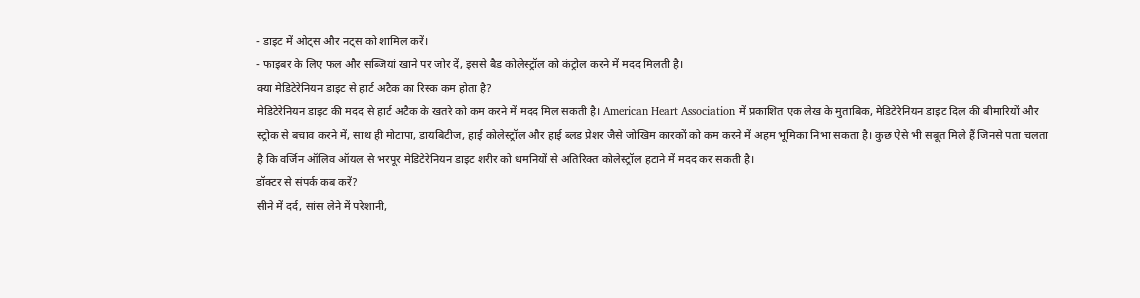- डाइट में ओट्स और नट्स को शामिल करें।
- फाइबर के लिए फल और सब्जियां खाने पर जोर दें, इससे बैड कोलेस्ट्रॉल को कंट्रोल करने में मदद मिलती है।
क्या मेडिटेरेनियन डाइट से हार्ट अटैक का रिस्क कम होता है?
मेडिटेरेनियन डाइट की मदद से हार्ट अटैक के खतरे को कम करने में मदद मिल सकती है। American Heart Association में प्रकाशित एक लेख के मुताबिक, मेडिटेरेनियन डाइट दिल की बीमारियों और स्ट्रोक से बचाव करने में, साथ ही मोटापा, डायबिटीज, हाई कोलेस्ट्रॉल और हाई ब्लड प्रेशर जैसे जोखिम कारकों को कम करने में अहम भूमिका निभा सकता है। कुछ ऐसे भी सबूत मिले हैं जिनसे पता चलता है कि वर्जिन ऑलिव ऑयल से भरपूर मेडिटेरेनियन डाइट शरीर को धमनियों से अतिरिक्त कोलेस्ट्रॉल हटाने में मदद कर सकती है।
डॉक्टर से संपर्क कब करें?
सीने में दर्द, सांस लेने में परेशानी,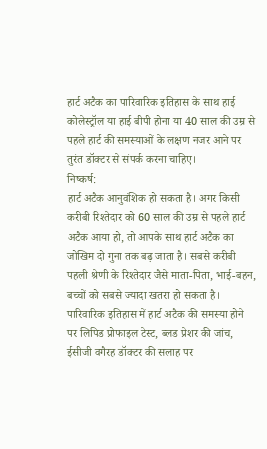हार्ट अटैक का पारिवारिक इतिहास के साथ हाई कोलेस्ट्रॉल या हाई बीपी होना या 40 साल की उम्र से पहले हार्ट की समस्याओं के लक्षण नजर आने पर तुरंत डॉक्टर से संपर्क करना चाहिए।
निष्कर्ष:
हार्ट अटैक आनुवंशिक हो सकता है। अगर किसी करीबी रिश्तेदार को 60 साल की उम्र से पहले हार्ट अटैक आया हो, तो आपके साथ हार्ट अटैक का जोखिम दो गुना तक बढ़ जाता है। सबसे करीबी पहली श्रेणी के रिश्तेदार जैसे माता-पिता, भाई-बहन, बच्चों को सबसे ज्यादा खतरा हो सकता है। पारिवारिक इतिहास में हार्ट अटैक की समस्या होने पर लिपिड प्रोफाइल टेस्ट, ब्लड प्रेशर की जांच, ईसीजी वगैरह डॉक्टर की सलाह पर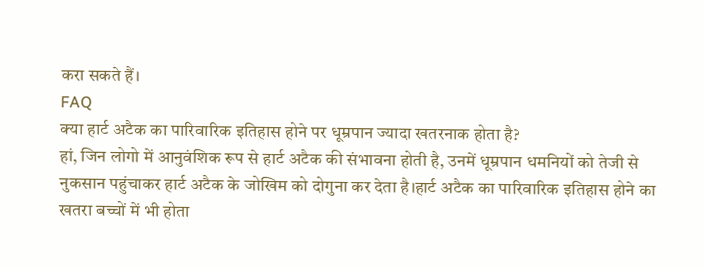करा सकते हैं।
FAQ
क्या हार्ट अटैक का पारिवारिक इतिहास होने पर धूम्रपान ज्यादा खतरनाक होता है?
हां, जिन लोगो में आनुवंशिक रूप से हार्ट अटैक की संभावना होती है, उनमें धूम्रपान धमनियों को तेजी से नुकसान पहुंचाकर हार्ट अटैक के जोखिम को दोगुना कर देता है।हार्ट अटैक का पारिवारिक इतिहास होने का खतरा बच्चों में भी होता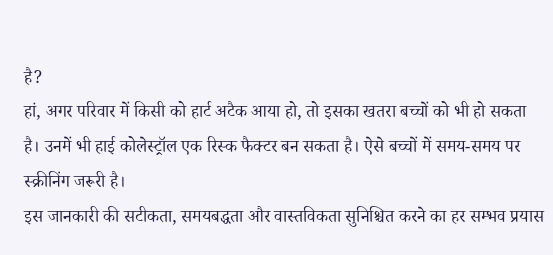है?
हां, अगर परिवार में किसी को हार्ट अटैक आया हो, तो इसका खतरा बच्चों को भी हो सकता है। उनमें भी हाई कोलेस्ट्रॉल एक रिस्क फैक्टर बन सकता है। ऐसे बच्चों में समय-समय पर स्क्रीनिंग जरूरी है।
इस जानकारी की सटीकता, समयबद्धता और वास्तविकता सुनिश्चित करने का हर सम्भव प्रयास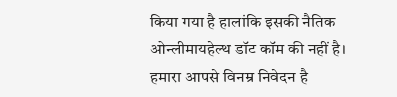किया गया है हालांकि इसकी नैतिक ओन्लीमायहेल्थ डॉट कॉम की नहीं है। हमारा आपसे विनम्र निवेदन है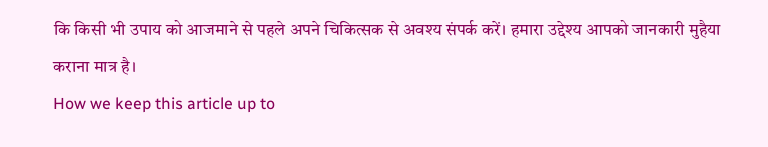कि किसी भी उपाय को आजमाने से पहले अपने चिकित्सक से अवश्य संपर्क करें। हमारा उद्देश्य आपको जानकारी मुहैया कराना मात्र है।
How we keep this article up to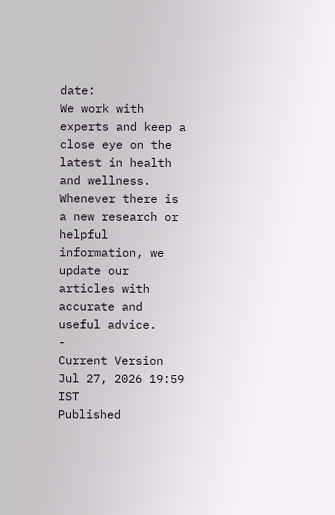date:
We work with experts and keep a close eye on the latest in health and wellness. Whenever there is a new research or helpful information, we update our articles with accurate and useful advice.
-
Current Version
Jul 27, 2026 19:59 IST
Published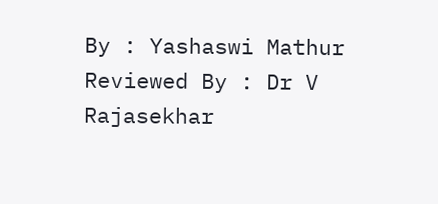By : Yashaswi Mathur
Reviewed By : Dr V Rajasekhar